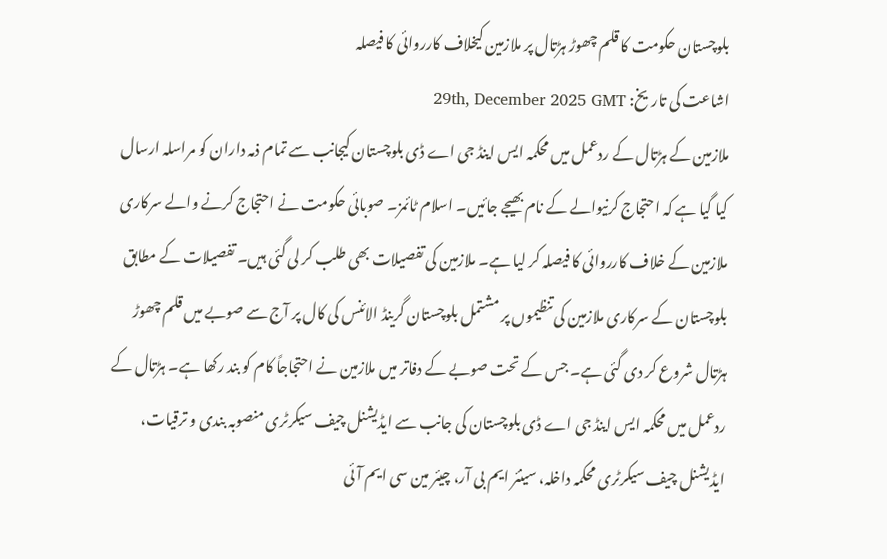بلوچستان حکومت کا قلم چھوڑ ہڑتال پر ملازمین کیخلاف کارروائی کا فیصلہ
اشاعت کی تاریخ: 29th, December 2025 GMT
ملازمین کے ہڑتال کے ردعمل میں محکمہ ایس اینڈ جی اے ڈی بلوچستان کیجانب سے تمام ذمہ داران کو مراسلہ ارسال کیا گیا ہے کہ احتجاج کرنیوالے کے نام بھیجے جائیں۔ اسلام ٹائمز۔ صوبائی حکومت نے احتجاج کرنے والے سرکاری ملازمین کے خلاف کارروائی کا فیصلہ کر لیا ہے۔ ملازمین کی تفصیلات بھی طلب کر لی گئی ہیں۔ تفصیلات کے مطابق بلوچستان کے سرکاری ملازمین کی تنظیموں پر مشتمل بلوچستان گرینڈ الائنس کی کال پر آج سے صوبے میں قلم چھوڑ ہڑتال شروع کر دی گئی ہے۔ جس کے تحت صوبے کے دفاتر میں ملازمین نے احتجاجاً کام کو بند رکھا ہے۔ ہڑتال کے ردعمل میں محکمہ ایس اینڈ جی اے ڈی بلوچستان کی جانب سے ایڈیشنل چیف سیکرٹری منصوبہ بندی و ترقیات، ایڈیشنل چیف سیکرٹری محکمہ داخلہ، سینئر ایم بی آر، چیئر مین سی ایم آئی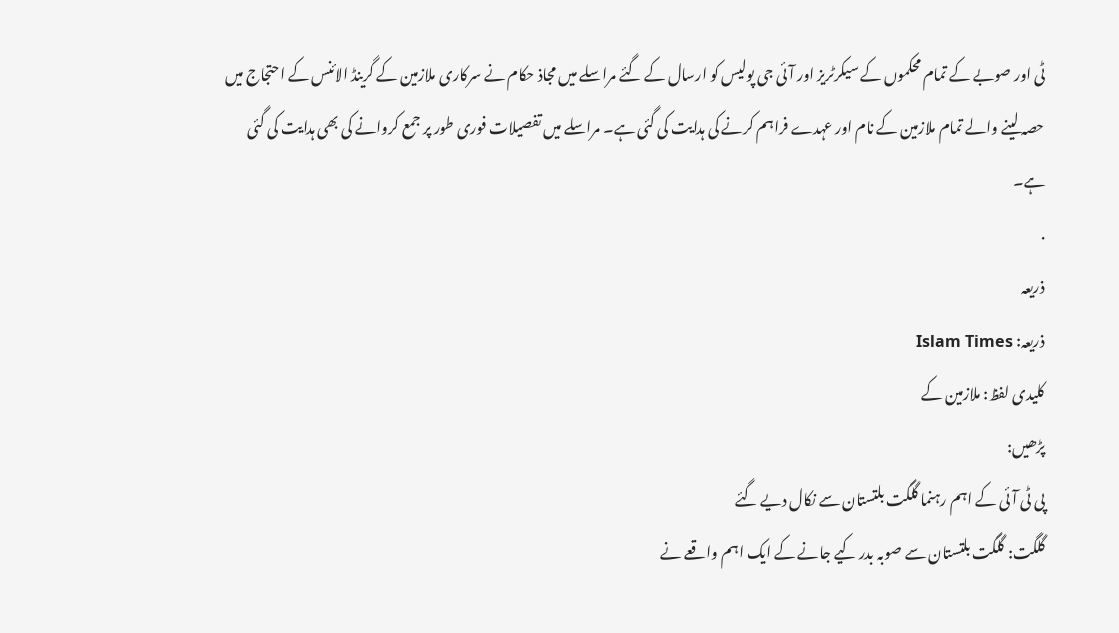ٹی اور صوبے کے تمام محکموں کے سیکرٹریز اور آئی جی پولیس کو ارسال کے گئے مراسلے میں مجاذ حکام نے سرکاری ملازمین کے گرینڈ الائنس کے احتجاج میں حصہ لینے والے تمام ملازمین کے نام اور عہدے فراہم کرنے کی ہدایت کی گئی ہے۔ مراسلے میں تفصیلات فوری طور پر جمع کروانے کی بھی ہدایت کی گئی ہے۔
.
ذریعہ
ذریعہ: Islam Times
کلیدی لفظ: ملازمین کے
پڑھیں:
پی ٹی آئی کے اہم رہنما گلگت بلتستان سے نکال دیے گئے
گلگت: گلگت بلتستان سے صوبہ بدر کیے جانے کے ایک اہم واقعے نے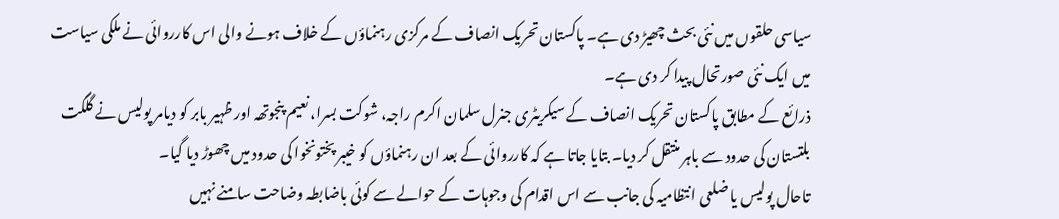سیاسی حلقوں میں نئی بحث چھیڑ دی ہے۔ پاکستان تحریک انصاف کے مرکزی رہنماؤں کے خلاف ہونے والی اس کارروائی نے ملکی سیاست میں ایک نئی صورتحال پیدا کر دی ہے۔
ذرائع کے مطابق پاکستان تحریک انصاف کے سیکریٹری جنرل سلمان اکرم راجہ، شوکت بسرا، نعیم پنجوتھہ اور ظہیر بابر کو دیامر پولیس نے گلگت بلتستان کی حدود سے باہر منتقل کر دیا۔ بتایا جاتا ہے کہ کارروائی کے بعد ان رہنماؤں کو خیبر پختونخوا کی حدود میں چھوڑ دیا گیا۔
تاحال پولیس یا ضلعی انتظامیہ کی جانب سے اس اقدام کی وجوہات کے حوالے سے کوئی باضابطہ وضاحت سامنے نہیں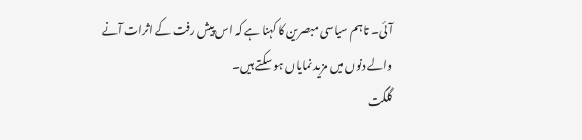آئی۔ تاہم سیاسی مبصرین کا کہنا ہے کہ اس پیش رفت کے اثرات آنے والے دنوں میں مزید نمایاں ہو سکتے ہیں۔
گلگت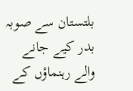بلتستان سے صوبہ بدر کیے جانے والے رہنماؤں کے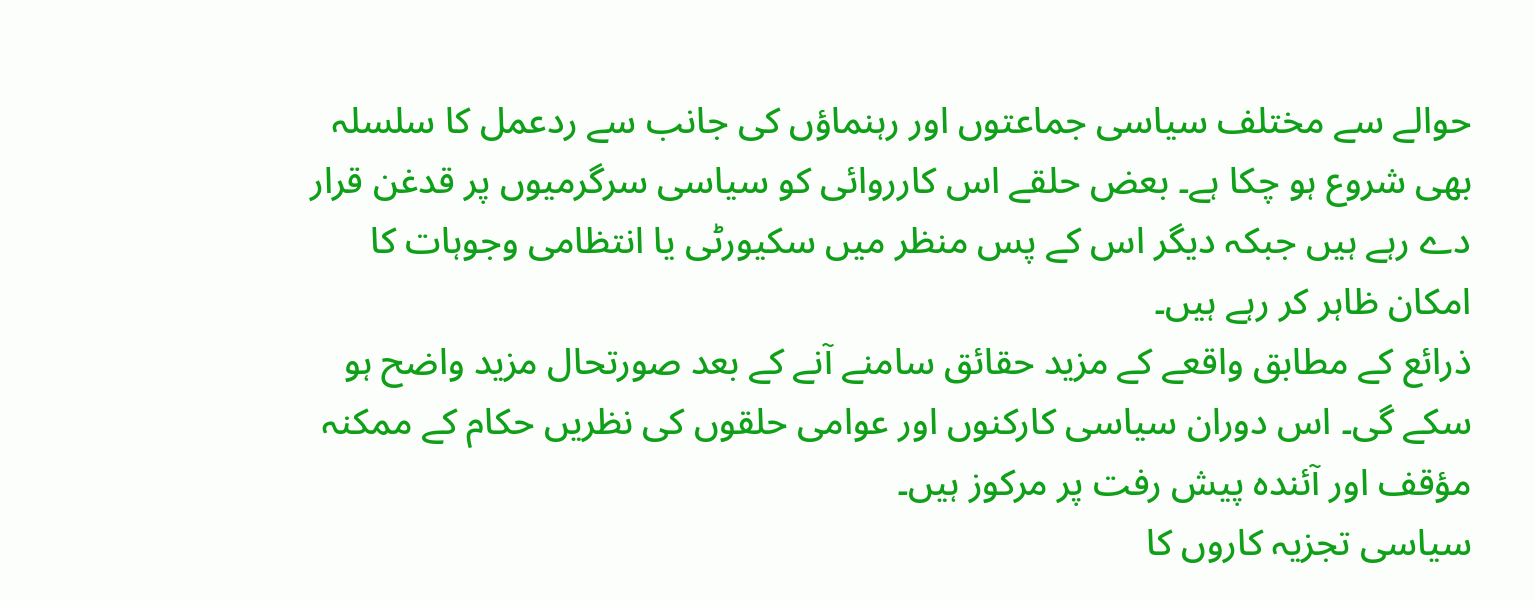حوالے سے مختلف سیاسی جماعتوں اور رہنماؤں کی جانب سے ردعمل کا سلسلہ بھی شروع ہو چکا ہے۔ بعض حلقے اس کارروائی کو سیاسی سرگرمیوں پر قدغن قرار دے رہے ہیں جبکہ دیگر اس کے پس منظر میں سکیورٹی یا انتظامی وجوہات کا امکان ظاہر کر رہے ہیں۔
ذرائع کے مطابق واقعے کے مزید حقائق سامنے آنے کے بعد صورتحال مزید واضح ہو سکے گی۔ اس دوران سیاسی کارکنوں اور عوامی حلقوں کی نظریں حکام کے ممکنہ مؤقف اور آئندہ پیش رفت پر مرکوز ہیں۔
سیاسی تجزیہ کاروں کا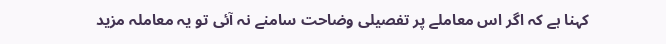کہنا ہے کہ اگر اس معاملے پر تفصیلی وضاحت سامنے نہ آئی تو یہ معاملہ مزید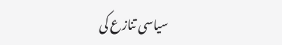سیاسی تنازع کی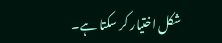شکل اختیار کر سکتا ہے۔